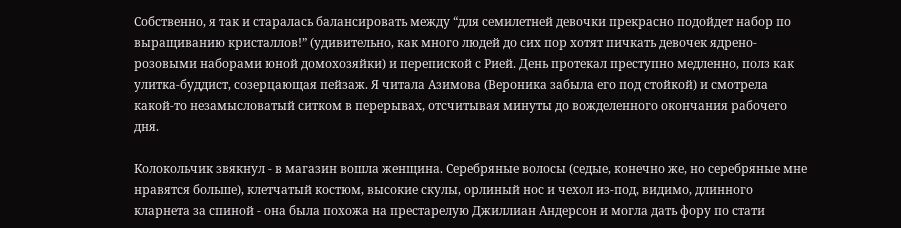Собственно, я так и старалась балансировать между “для семилетней девочки прекрасно подойдет набор по выращиванию кристаллов!” (удивительно, как много людей до сих пор хотят пичкать девочек ядрено-розовыми наборами юной домохозяйки) и перепиской с Рией. День протекал преступно медленно, полз как улитка-буддист, созерцающая пейзаж. Я читала Азимова (Вероника забыла его под стойкой) и смотрела какой-то незамысловатый ситком в перерывах, отсчитывая минуты до вожделенного окончания рабочего дня.

Колокольчик звякнул - в магазин вошла женщина. Серебряные волосы (седые, конечно же, но серебряные мне нравятся больше), клетчатый костюм, высокие скулы, орлиный нос и чехол из-под, видимо, длинного кларнета за спиной - она была похожа на престарелую Джиллиан Андерсон и могла дать фору по стати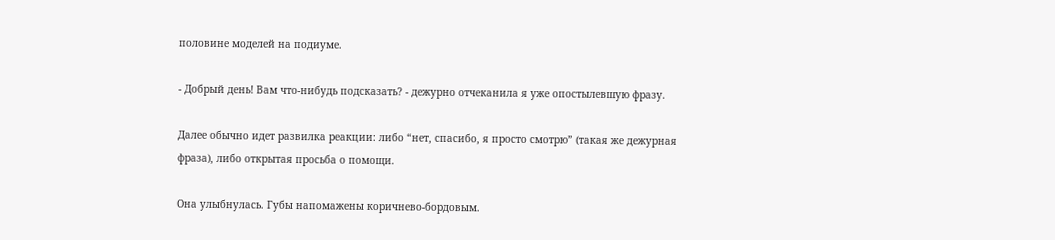половине моделей на подиуме.

- Добрый день! Вам что-нибудь подсказать? - дежурно отчеканила я уже опостылевшую фразу.

Далее обычно идет развилка реакции: либо “нет, спасибо, я просто смотрю” (такая же дежурная фраза), либо открытая просьба о помощи.

Она улыбнулась. Губы напомажены коричнево-бордовым.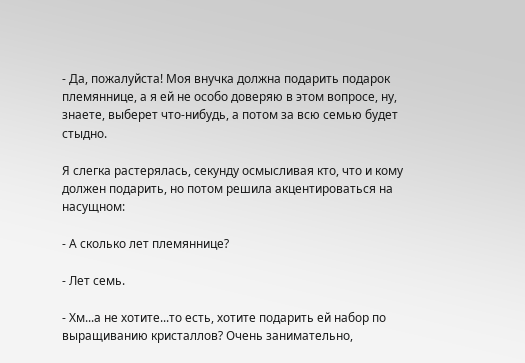- Да, пожалуйста! Моя внучка должна подарить подарок племяннице, а я ей не особо доверяю в этом вопросе, ну, знаете, выберет что-нибудь, а потом за всю семью будет стыдно.

Я слегка растерялась, секунду осмысливая кто, что и кому должен подарить, но потом решила акцентироваться на насущном:

- А сколько лет племяннице?

- Лет семь.

- Хм...а не хотите...то есть, хотите подарить ей набор по выращиванию кристаллов? Очень занимательно,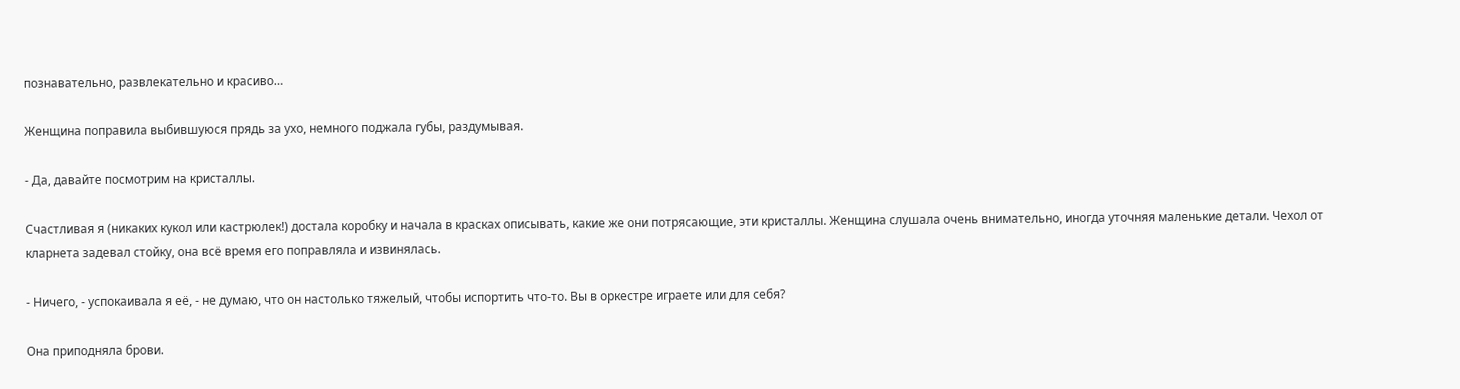познавательно, развлекательно и красиво…

Женщина поправила выбившуюся прядь за ухо, немного поджала губы, раздумывая.

- Да, давайте посмотрим на кристаллы.

Счастливая я (никаких кукол или кастрюлек!) достала коробку и начала в красках описывать, какие же они потрясающие, эти кристаллы. Женщина слушала очень внимательно, иногда уточняя маленькие детали. Чехол от кларнета задевал стойку, она всё время его поправляла и извинялась.

- Ничего, - успокаивала я её, - не думаю, что он настолько тяжелый, чтобы испортить что-то. Вы в оркестре играете или для себя?

Она приподняла брови.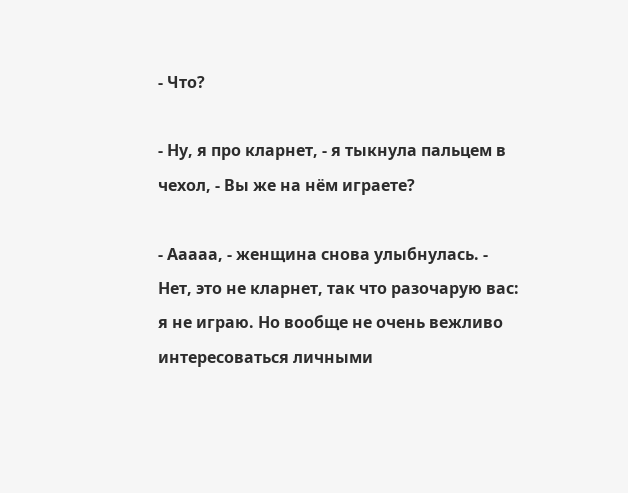- Что?

- Ну, я про кларнет, - я тыкнула пальцем в чехол, - Вы же на нём играете?

- Ааааа, - женщина снова улыбнулась. - Нет, это не кларнет, так что разочарую вас: я не играю. Но вообще не очень вежливо интересоваться личными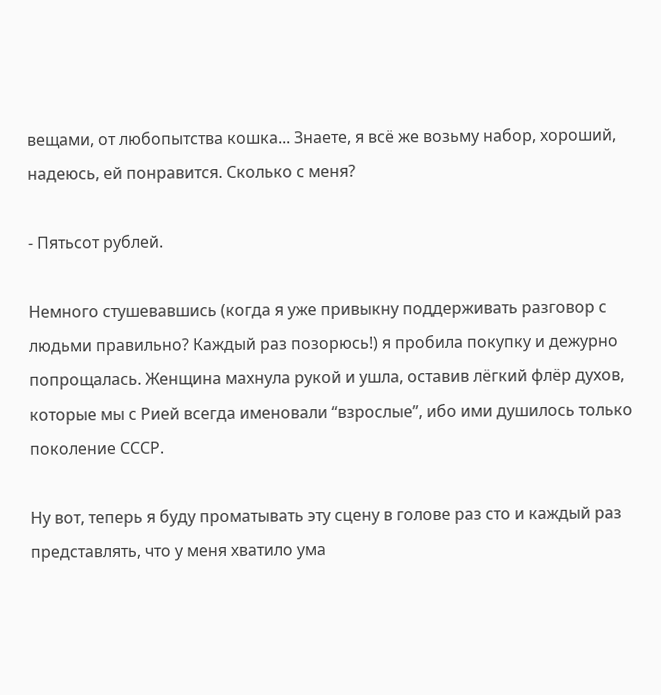вещами, от любопытства кошка... Знаете, я всё же возьму набор, хороший, надеюсь, ей понравится. Сколько с меня?

- Пятьсот рублей.

Немного стушевавшись (когда я уже привыкну поддерживать разговор с людьми правильно? Каждый раз позорюсь!) я пробила покупку и дежурно попрощалась. Женщина махнула рукой и ушла, оставив лёгкий флёр духов, которые мы с Рией всегда именовали “взрослые”, ибо ими душилось только поколение СССР.

Ну вот, теперь я буду проматывать эту сцену в голове раз сто и каждый раз представлять, что у меня хватило ума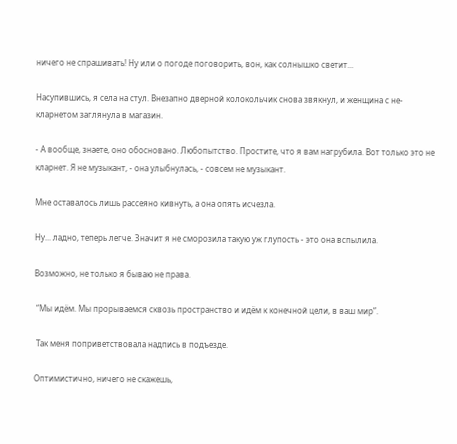ничего не спрашивать! Ну или о погоде поговорить, вон, как солнышко светит...

Насупившись, я села на стул. Внезапно дверной колокольчик снова звякнул, и женщина с не-кларнетом заглянула в магазин.

- А вообще, знаете, оно обосновано. Любопытство. Простите, что я вам нагрубила. Вот только это не кларнет. Я не музыкант, - она улыбнулась, - совсем не музыкант.

Мне оставалось лишь рассеяно кивнуть, а она опять исчезла.

Ну... ладно, теперь легче. Значит я не сморозила такую уж глупость - это она вспылила.

Возможно, не только я бываю не права.

 “Мы идём. Мы прорываемся сквозь пространство и идём к конечной цели, в ваш мир”.

 Так меня поприветствовала надпись в подъезде.

Оптимистично, ничего не скажешь,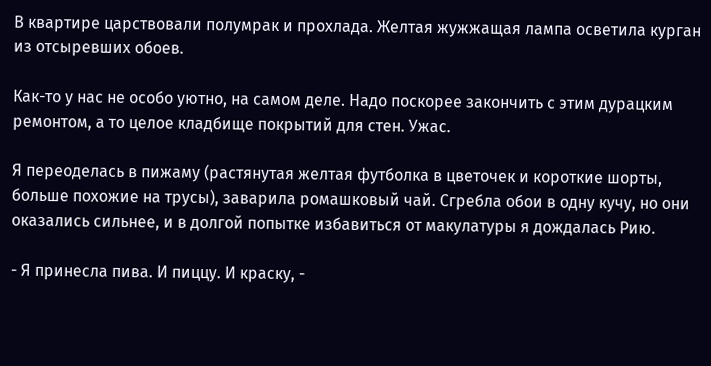В квартире царствовали полумрак и прохлада. Желтая жужжащая лампа осветила курган из отсыревших обоев.

Как-то у нас не особо уютно, на самом деле. Надо поскорее закончить с этим дурацким ремонтом, а то целое кладбище покрытий для стен. Ужас.

Я переоделась в пижаму (растянутая желтая футболка в цветочек и короткие шорты, больше похожие на трусы), заварила ромашковый чай. Сгребла обои в одну кучу, но они оказались сильнее, и в долгой попытке избавиться от макулатуры я дождалась Рию.

- Я принесла пива. И пиццу. И краску, -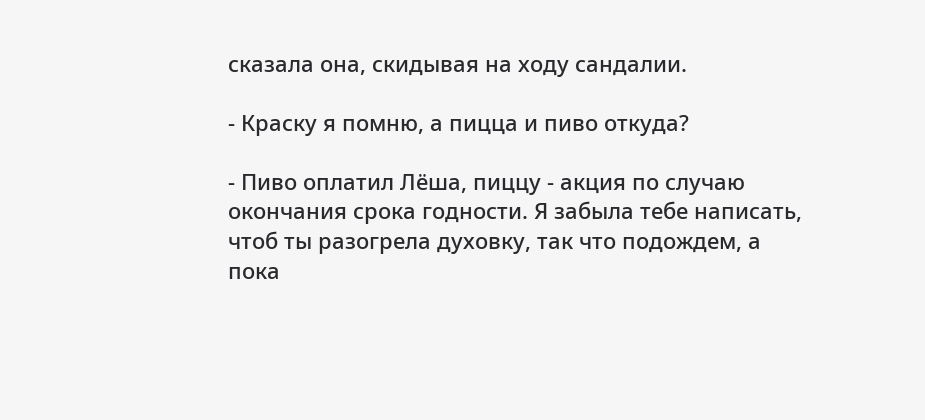сказала она, скидывая на ходу сандалии.

- Краску я помню, а пицца и пиво откуда?

- Пиво оплатил Лёша, пиццу - акция по случаю окончания срока годности. Я забыла тебе написать, чтоб ты разогрела духовку, так что подождем, а пока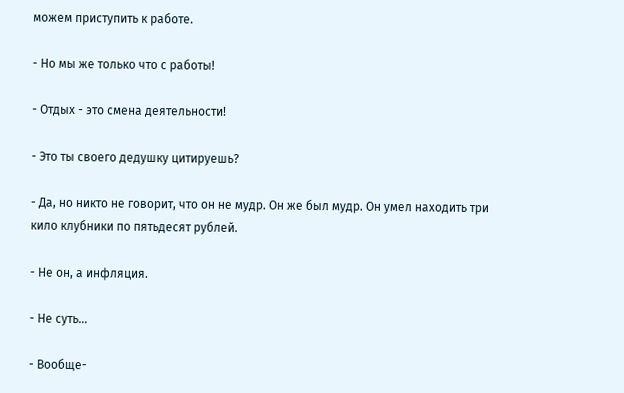можем приступить к работе.

- Но мы же только что с работы!

- Отдых - это смена деятельности!

- Это ты своего дедушку цитируешь?

- Да, но никто не говорит, что он не мудр. Он же был мудр. Он умел находить три кило клубники по пятьдесят рублей.

- Не он, а инфляция.

- Не суть…

- Вообще-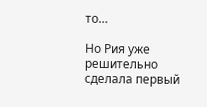то…

Но Рия уже решительно сделала первый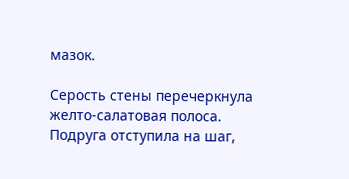мазок.

Серость стены перечеркнула желто-салатовая полоса. Подруга отступила на шаг,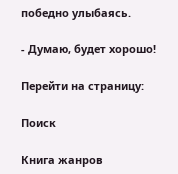победно улыбаясь.

- Думаю, будет хорошо!

Перейти на страницу:

Поиск

Книга жанров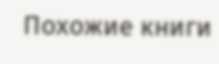Похожие книги